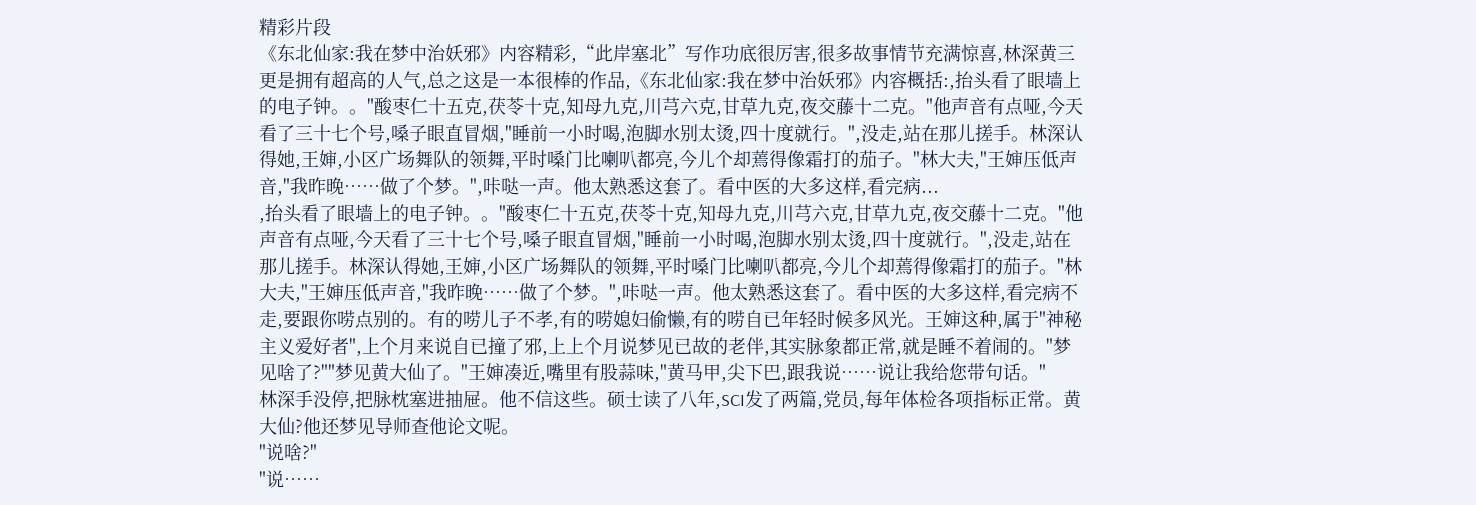精彩片段
《东北仙家:我在梦中治妖邪》内容精彩,“此岸塞北”写作功底很厉害,很多故事情节充满惊喜,林深黄三更是拥有超高的人气,总之这是一本很棒的作品,《东北仙家:我在梦中治妖邪》内容概括:,抬头看了眼墙上的电子钟。。"酸枣仁十五克,茯苓十克,知母九克,川芎六克,甘草九克,夜交藤十二克。"他声音有点哑,今天看了三十七个号,嗓子眼直冒烟,"睡前一小时喝,泡脚水别太烫,四十度就行。",没走,站在那儿搓手。林深认得她,王婶,小区广场舞队的领舞,平时嗓门比喇叭都亮,今儿个却蔫得像霜打的茄子。"林大夫,"王婶压低声音,"我昨晚……做了个梦。",咔哒一声。他太熟悉这套了。看中医的大多这样,看完病...
,抬头看了眼墙上的电子钟。。"酸枣仁十五克,茯苓十克,知母九克,川芎六克,甘草九克,夜交藤十二克。"他声音有点哑,今天看了三十七个号,嗓子眼直冒烟,"睡前一小时喝,泡脚水别太烫,四十度就行。",没走,站在那儿搓手。林深认得她,王婶,小区广场舞队的领舞,平时嗓门比喇叭都亮,今儿个却蔫得像霜打的茄子。"林大夫,"王婶压低声音,"我昨晚……做了个梦。",咔哒一声。他太熟悉这套了。看中医的大多这样,看完病不走,要跟你唠点别的。有的唠儿子不孝,有的唠媳妇偷懒,有的唠自已年轻时候多风光。王婶这种,属于"神秘主义爱好者",上个月来说自已撞了邪,上上个月说梦见已故的老伴,其实脉象都正常,就是睡不着闹的。"梦见啥了?""梦见黄大仙了。"王婶凑近,嘴里有股蒜味,"黄马甲,尖下巴,跟我说……说让我给您带句话。"
林深手没停,把脉枕塞进抽屉。他不信这些。硕士读了八年,SCI发了两篇,党员,每年体检各项指标正常。黄大仙?他还梦见导师查他论文呢。
"说啥?"
"说……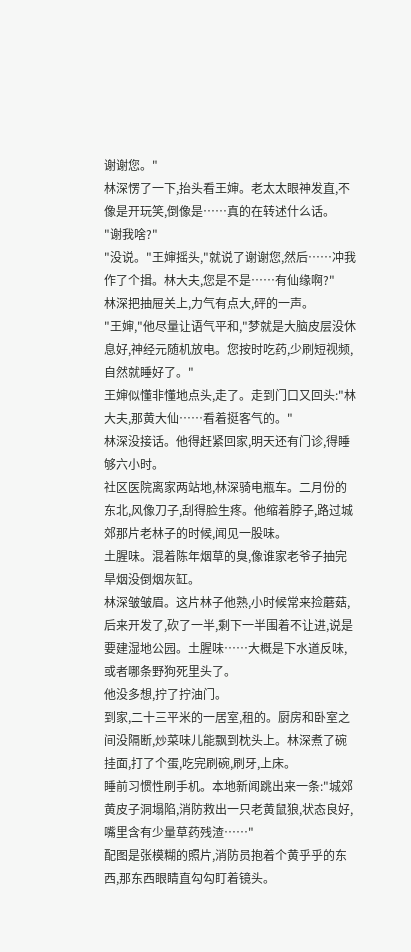谢谢您。"
林深愣了一下,抬头看王婶。老太太眼神发直,不像是开玩笑,倒像是……真的在转述什么话。
"谢我啥?"
"没说。"王婶摇头,"就说了谢谢您,然后……冲我作了个揖。林大夫,您是不是……有仙缘啊?"
林深把抽屉关上,力气有点大,砰的一声。
"王婶,"他尽量让语气平和,"梦就是大脑皮层没休息好,神经元随机放电。您按时吃药,少刷短视频,自然就睡好了。"
王婶似懂非懂地点头,走了。走到门口又回头:"林大夫,那黄大仙……看着挺客气的。"
林深没接话。他得赶紧回家,明天还有门诊,得睡够六小时。
社区医院离家两站地,林深骑电瓶车。二月份的东北,风像刀子,刮得脸生疼。他缩着脖子,路过城郊那片老林子的时候,闻见一股味。
土腥味。混着陈年烟草的臭,像谁家老爷子抽完旱烟没倒烟灰缸。
林深皱皱眉。这片林子他熟,小时候常来捡蘑菇,后来开发了,砍了一半,剩下一半围着不让进,说是要建湿地公园。土腥味……大概是下水道反味,或者哪条野狗死里头了。
他没多想,拧了拧油门。
到家,二十三平米的一居室,租的。厨房和卧室之间没隔断,炒菜味儿能飘到枕头上。林深煮了碗挂面,打了个蛋,吃完刷碗,刷牙,上床。
睡前习惯性刷手机。本地新闻跳出来一条:"城郊黄皮子洞塌陷,消防救出一只老黄鼠狼,状态良好,嘴里含有少量草药残渣……"
配图是张模糊的照片,消防员抱着个黄乎乎的东西,那东西眼睛直勾勾盯着镜头。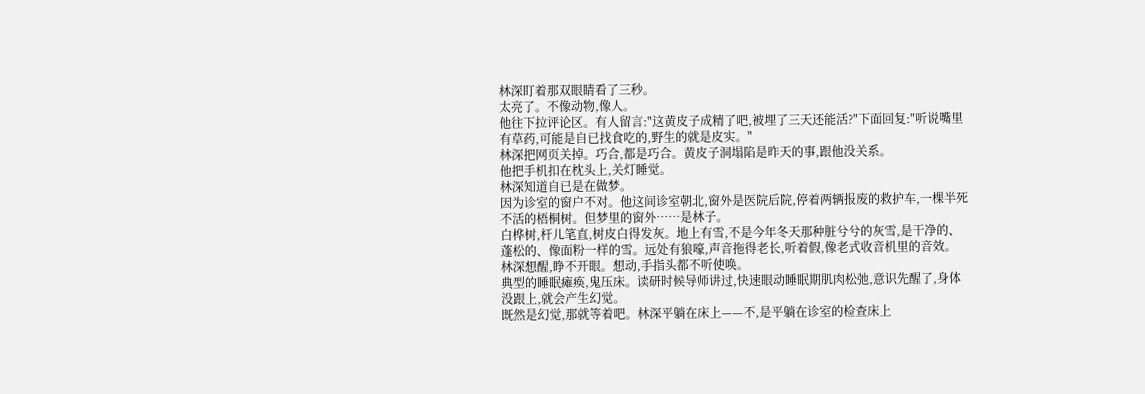林深盯着那双眼睛看了三秒。
太亮了。不像动物,像人。
他往下拉评论区。有人留言:"这黄皮子成精了吧,被埋了三天还能活?"下面回复:"听说嘴里有草药,可能是自已找食吃的,野生的就是皮实。"
林深把网页关掉。巧合,都是巧合。黄皮子洞塌陷是昨天的事,跟他没关系。
他把手机扣在枕头上,关灯睡觉。
林深知道自已是在做梦。
因为诊室的窗户不对。他这间诊室朝北,窗外是医院后院,停着两辆报废的救护车,一棵半死不活的梧桐树。但梦里的窗外……是林子。
白桦树,杆儿笔直,树皮白得发灰。地上有雪,不是今年冬天那种脏兮兮的灰雪,是干净的、蓬松的、像面粉一样的雪。远处有狼嚎,声音拖得老长,听着假,像老式收音机里的音效。
林深想醒,睁不开眼。想动,手指头都不听使唤。
典型的睡眠瘫痪,鬼压床。读研时候导师讲过,快速眼动睡眠期肌肉松弛,意识先醒了,身体没跟上,就会产生幻觉。
既然是幻觉,那就等着吧。林深平躺在床上——不,是平躺在诊室的检查床上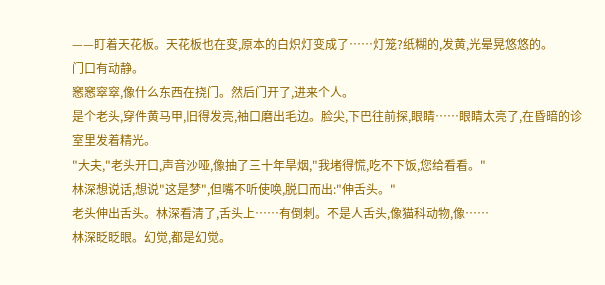——盯着天花板。天花板也在变,原本的白炽灯变成了……灯笼?纸糊的,发黄,光晕晃悠悠的。
门口有动静。
窸窸窣窣,像什么东西在挠门。然后门开了,进来个人。
是个老头,穿件黄马甲,旧得发亮,袖口磨出毛边。脸尖,下巴往前探,眼睛……眼睛太亮了,在昏暗的诊室里发着精光。
"大夫,"老头开口,声音沙哑,像抽了三十年旱烟,"我堵得慌,吃不下饭,您给看看。"
林深想说话,想说"这是梦",但嘴不听使唤,脱口而出:"伸舌头。"
老头伸出舌头。林深看清了,舌头上……有倒刺。不是人舌头,像猫科动物,像……
林深眨眨眼。幻觉,都是幻觉。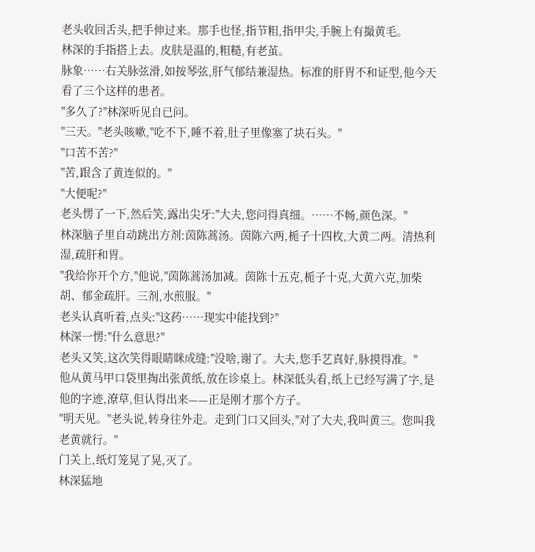老头收回舌头,把手伸过来。那手也怪,指节粗,指甲尖,手腕上有撮黄毛。
林深的手指搭上去。皮肤是温的,粗糙,有老茧。
脉象……右关脉弦滑,如按琴弦,肝气郁结兼湿热。标准的肝胃不和证型,他今天看了三个这样的患者。
"多久了?"林深听见自已问。
"三天。"老头咳嗽,"吃不下,睡不着,肚子里像塞了块石头。"
"口苦不苦?"
"苦,跟含了黄连似的。"
"大便呢?"
老头愣了一下,然后笑,露出尖牙:"大夫,您问得真细。……不畅,颜色深。"
林深脑子里自动跳出方剂:茵陈蒿汤。茵陈六两,栀子十四枚,大黄二两。清热利湿,疏肝和胃。
"我给你开个方,"他说,"茵陈蒿汤加减。茵陈十五克,栀子十克,大黄六克,加柴胡、郁金疏肝。三剂,水煎服。"
老头认真听着,点头:"这药……现实中能找到?"
林深一愣:"什么意思?"
老头又笑,这次笑得眼睛眯成缝:"没啥,谢了。大夫,您手艺真好,脉摸得准。"
他从黄马甲口袋里掏出张黄纸,放在诊桌上。林深低头看,纸上已经写满了字,是他的字迹,潦草,但认得出来——正是刚才那个方子。
"明天见。"老头说,转身往外走。走到门口又回头,"对了大夫,我叫黄三。您叫我老黄就行。"
门关上,纸灯笼晃了晃,灭了。
林深猛地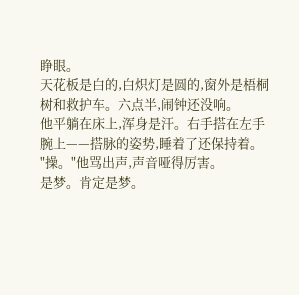睁眼。
天花板是白的,白炽灯是圆的,窗外是梧桐树和救护车。六点半,闹钟还没响。
他平躺在床上,浑身是汗。右手搭在左手腕上——搭脉的姿势,睡着了还保持着。
"操。"他骂出声,声音哑得厉害。
是梦。肯定是梦。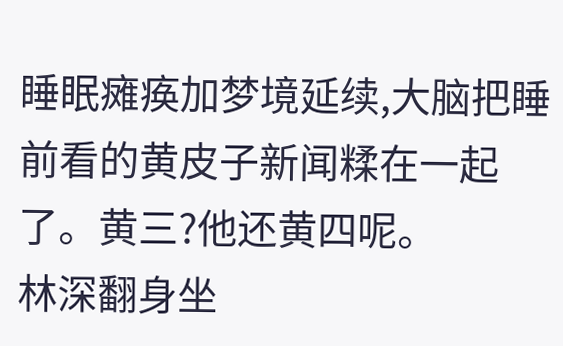睡眠瘫痪加梦境延续,大脑把睡前看的黄皮子新闻糅在一起了。黄三?他还黄四呢。
林深翻身坐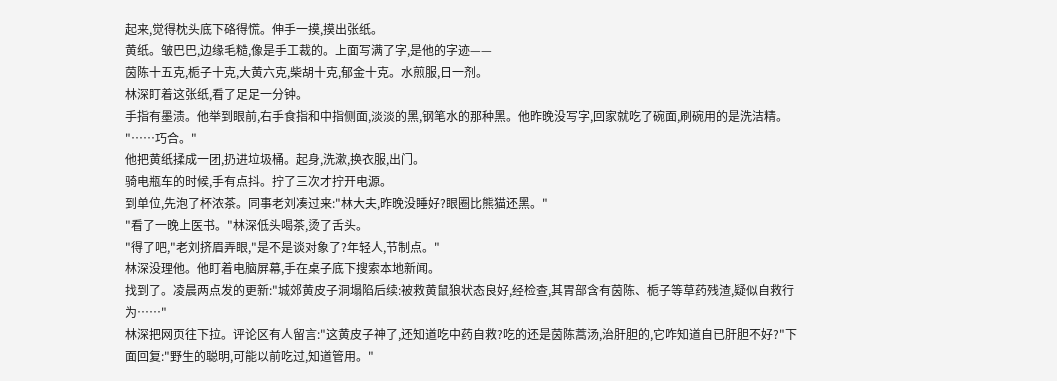起来,觉得枕头底下硌得慌。伸手一摸,摸出张纸。
黄纸。皱巴巴,边缘毛糙,像是手工裁的。上面写满了字,是他的字迹——
茵陈十五克,栀子十克,大黄六克,柴胡十克,郁金十克。水煎服,日一剂。
林深盯着这张纸,看了足足一分钟。
手指有墨渍。他举到眼前,右手食指和中指侧面,淡淡的黑,钢笔水的那种黑。他昨晚没写字,回家就吃了碗面,刷碗用的是洗洁精。
"……巧合。"
他把黄纸揉成一团,扔进垃圾桶。起身,洗漱,换衣服,出门。
骑电瓶车的时候,手有点抖。拧了三次才拧开电源。
到单位,先泡了杯浓茶。同事老刘凑过来:"林大夫,昨晚没睡好?眼圈比熊猫还黑。"
"看了一晚上医书。"林深低头喝茶,烫了舌头。
"得了吧,"老刘挤眉弄眼,"是不是谈对象了?年轻人,节制点。"
林深没理他。他盯着电脑屏幕,手在桌子底下搜索本地新闻。
找到了。凌晨两点发的更新:"城郊黄皮子洞塌陷后续:被救黄鼠狼状态良好,经检查,其胃部含有茵陈、栀子等草药残渣,疑似自救行为……"
林深把网页往下拉。评论区有人留言:"这黄皮子神了,还知道吃中药自救?吃的还是茵陈蒿汤,治肝胆的,它咋知道自已肝胆不好?"下面回复:"野生的聪明,可能以前吃过,知道管用。"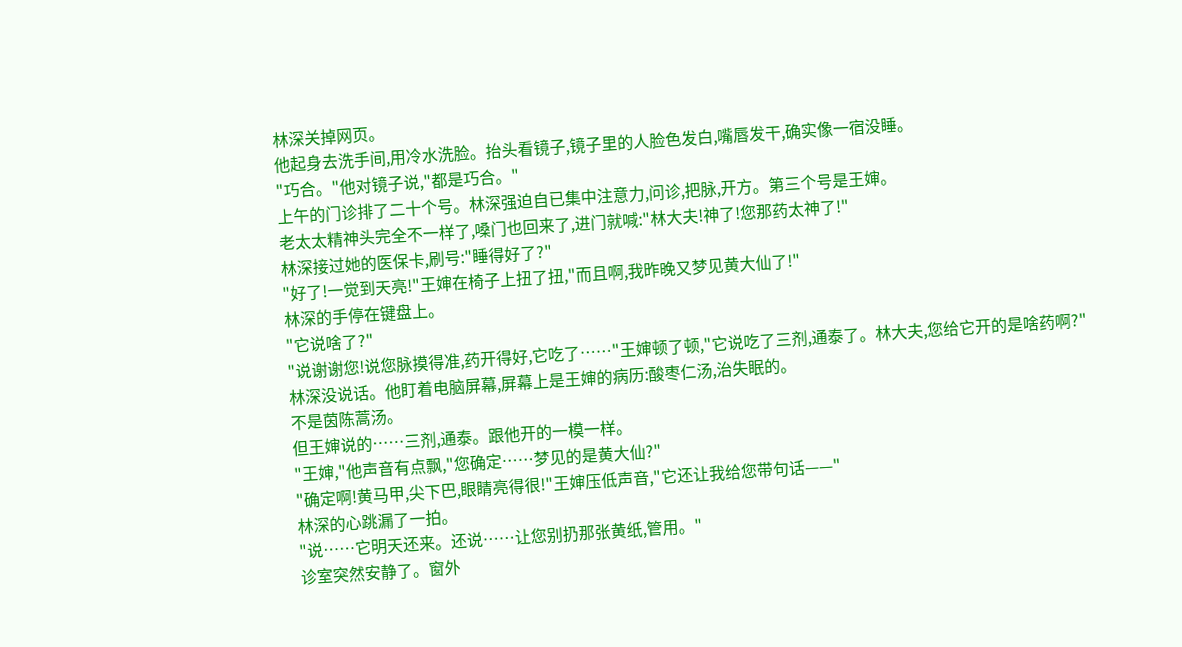林深关掉网页。
他起身去洗手间,用冷水洗脸。抬头看镜子,镜子里的人脸色发白,嘴唇发干,确实像一宿没睡。
"巧合。"他对镜子说,"都是巧合。"
上午的门诊排了二十个号。林深强迫自已集中注意力,问诊,把脉,开方。第三个号是王婶。
老太太精神头完全不一样了,嗓门也回来了,进门就喊:"林大夫!神了!您那药太神了!"
林深接过她的医保卡,刷号:"睡得好了?"
"好了!一觉到天亮!"王婶在椅子上扭了扭,"而且啊,我昨晚又梦见黄大仙了!"
林深的手停在键盘上。
"它说啥了?"
"说谢谢您!说您脉摸得准,药开得好,它吃了……"王婶顿了顿,"它说吃了三剂,通泰了。林大夫,您给它开的是啥药啊?"
林深没说话。他盯着电脑屏幕,屏幕上是王婶的病历:酸枣仁汤,治失眠的。
不是茵陈蒿汤。
但王婶说的……三剂,通泰。跟他开的一模一样。
"王婶,"他声音有点飘,"您确定……梦见的是黄大仙?"
"确定啊!黄马甲,尖下巴,眼睛亮得很!"王婶压低声音,"它还让我给您带句话——"
林深的心跳漏了一拍。
"说……它明天还来。还说……让您别扔那张黄纸,管用。"
诊室突然安静了。窗外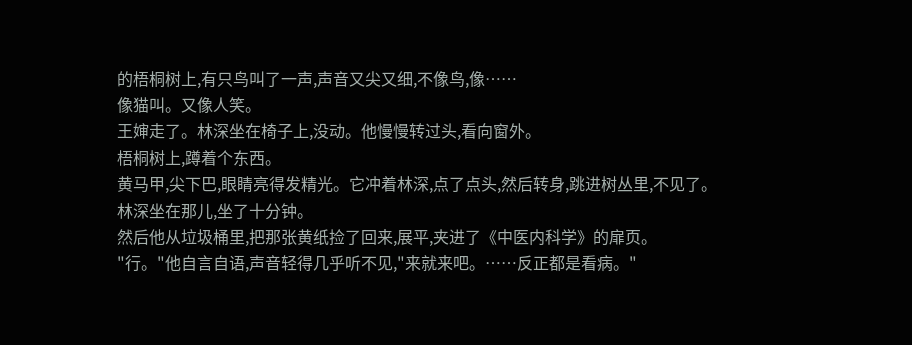的梧桐树上,有只鸟叫了一声,声音又尖又细,不像鸟,像……
像猫叫。又像人笑。
王婶走了。林深坐在椅子上,没动。他慢慢转过头,看向窗外。
梧桐树上,蹲着个东西。
黄马甲,尖下巴,眼睛亮得发精光。它冲着林深,点了点头,然后转身,跳进树丛里,不见了。
林深坐在那儿,坐了十分钟。
然后他从垃圾桶里,把那张黄纸捡了回来,展平,夹进了《中医内科学》的扉页。
"行。"他自言自语,声音轻得几乎听不见,"来就来吧。……反正都是看病。"